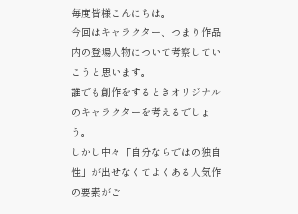毎度皆様こんにちは。
今回はキャラクター、つまり作品内の登場人物について考察していこうと思います。
誰でも創作をするときオリジナルのキャラクターを考えるでしょう。
しかし中々「自分ならではの独自性」が出せなくてよくある人気作の要素がご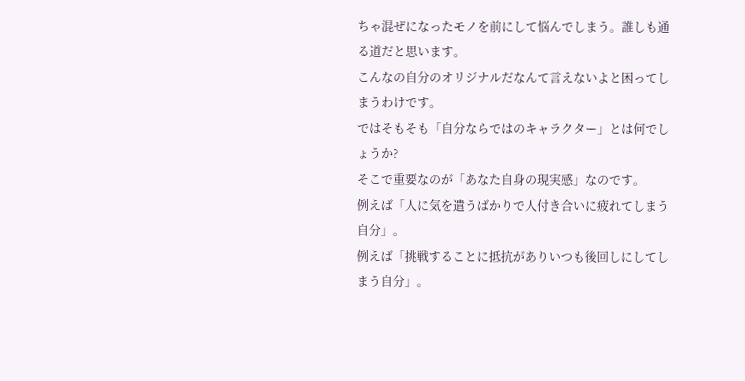ちゃ混ぜになったモノを前にして悩んでしまう。誰しも通る道だと思います。
こんなの自分のオリジナルだなんて言えないよと困ってしまうわけです。
ではそもそも「自分ならではのキャラクター」とは何でしょうか?
そこで重要なのが「あなた自身の現実感」なのです。
例えば「人に気を遣うばかりで人付き合いに疲れてしまう自分」。
例えば「挑戦することに抵抗がありいつも後回しにしてしまう自分」。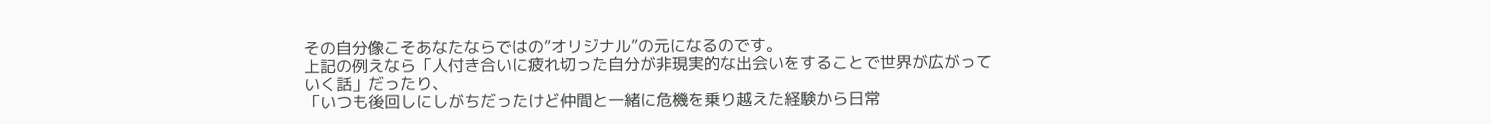その自分像こそあなたならではの”オリジナル”の元になるのです。
上記の例えなら「人付き合いに疲れ切った自分が非現実的な出会いをすることで世界が広がっていく話」だったり、
「いつも後回しにしがちだったけど仲間と一緒に危機を乗り越えた経験から日常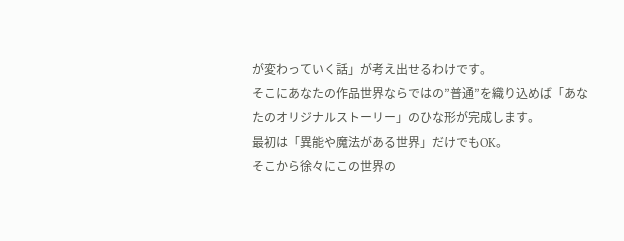が変わっていく話」が考え出せるわけです。
そこにあなたの作品世界ならではの”普通”を織り込めば「あなたのオリジナルストーリー」のひな形が完成します。
最初は「異能や魔法がある世界」だけでもOK。
そこから徐々にこの世界の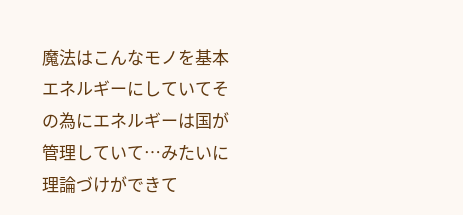魔法はこんなモノを基本エネルギーにしていてその為にエネルギーは国が管理していて…みたいに理論づけができて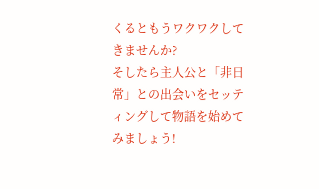くるともうワクワクしてきませんか?
そしたら主人公と「非日常」との出会いをセッティングして物語を始めてみましょう!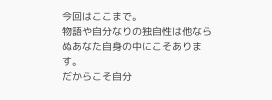今回はここまで。
物語や自分なりの独自性は他ならぬあなた自身の中にこそあります。
だからこそ自分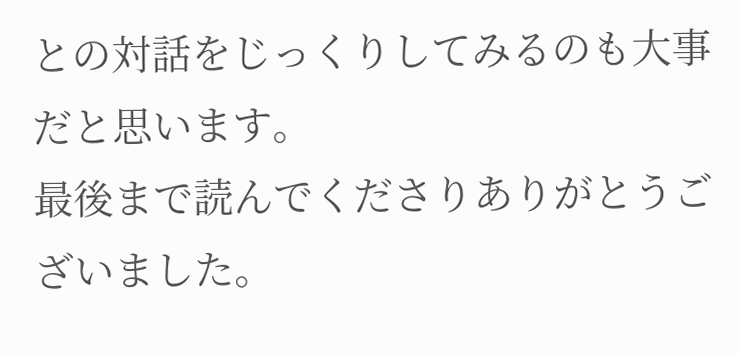との対話をじっくりしてみるのも大事だと思います。
最後まで読んでくださりありがとうございました。